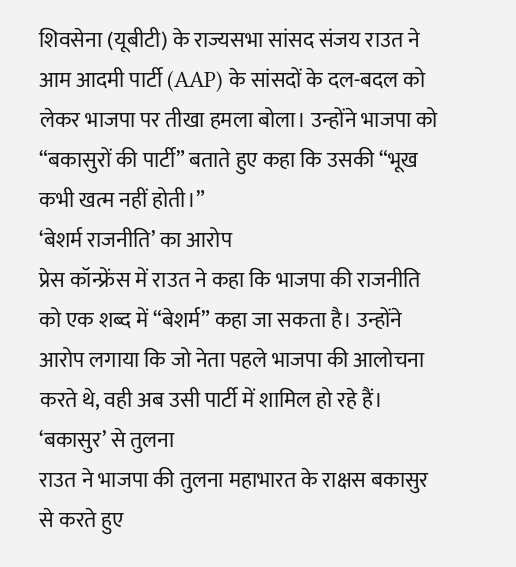शिवसेना (यूबीटी) के राज्यसभा सांसद संजय राउत ने आम आदमी पार्टी (AAP) के सांसदों के दल-बदल को लेकर भाजपा पर तीखा हमला बोला। उन्होंने भाजपा को “बकासुरों की पार्टी” बताते हुए कहा कि उसकी “भूख कभी खत्म नहीं होती।”
‘बेशर्म राजनीति’ का आरोप
प्रेस कॉन्फ्रेंस में राउत ने कहा कि भाजपा की राजनीति को एक शब्द में “बेशर्म” कहा जा सकता है। उन्होंने आरोप लगाया कि जो नेता पहले भाजपा की आलोचना करते थे, वही अब उसी पार्टी में शामिल हो रहे हैं।
‘बकासुर’ से तुलना
राउत ने भाजपा की तुलना महाभारत के राक्षस बकासुर से करते हुए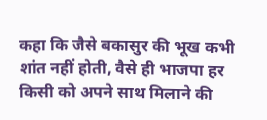कहा कि जैसे बकासुर की भूख कभी शांत नहीं होती, वैसे ही भाजपा हर किसी को अपने साथ मिलाने की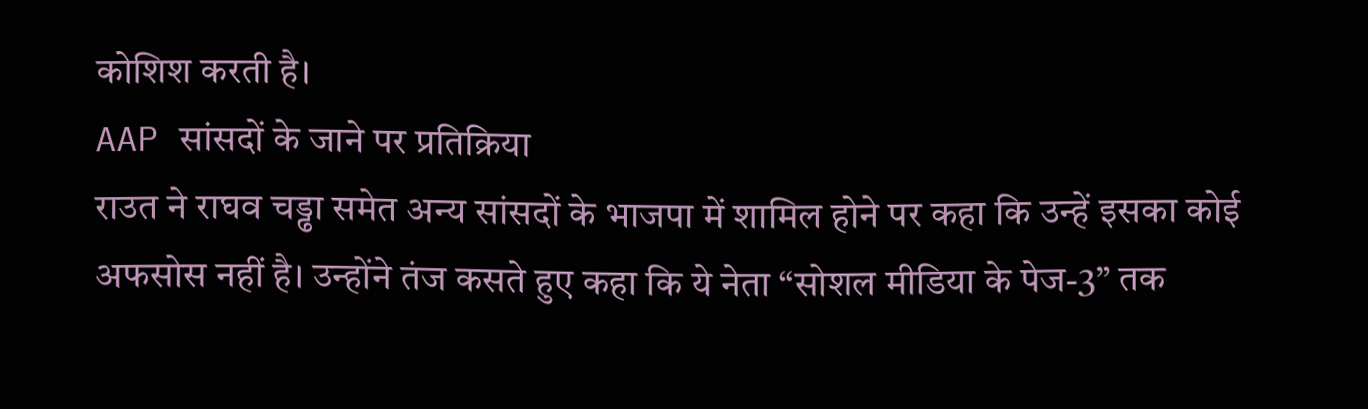कोशिश करती है।
AAP सांसदों के जाने पर प्रतिक्रिया
राउत ने राघव चड्ढा समेत अन्य सांसदों के भाजपा में शामिल होने पर कहा कि उन्हें इसका कोई अफसोस नहीं है। उन्होंने तंज कसते हुए कहा कि ये नेता “सोशल मीडिया के पेज-3” तक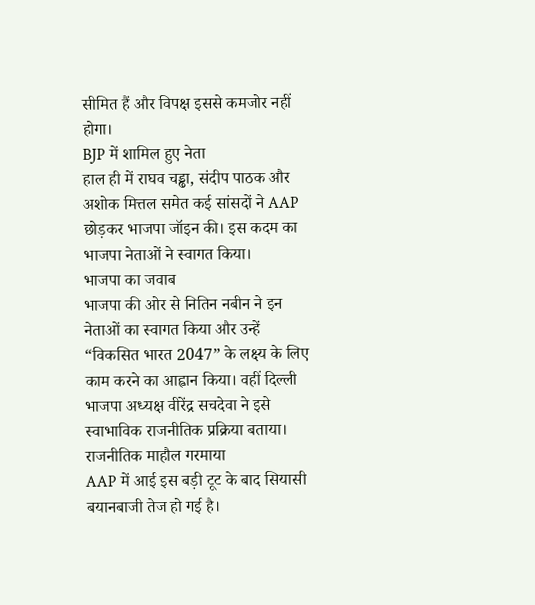सीमित हैं और विपक्ष इससे कमजोर नहीं होगा।
BJP में शामिल हुए नेता
हाल ही में राघव चड्ढा, संदीप पाठक और अशोक मित्तल समेत कई सांसदों ने AAP छोड़कर भाजपा जॉइन की। इस कदम का भाजपा नेताओं ने स्वागत किया।
भाजपा का जवाब
भाजपा की ओर से नितिन नबीन ने इन नेताओं का स्वागत किया और उन्हें “विकसित भारत 2047” के लक्ष्य के लिए काम करने का आह्वान किया। वहीं दिल्ली भाजपा अध्यक्ष वीरेंद्र सचदेवा ने इसे स्वाभाविक राजनीतिक प्रक्रिया बताया।
राजनीतिक माहौल गरमाया
AAP में आई इस बड़ी टूट के बाद सियासी बयानबाजी तेज हो गई है।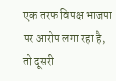एक तरफ विपक्ष भाजपा पर आरोप लगा रहा है, तो दूसरी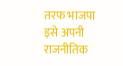तरफ भाजपा इसे अपनी राजनीतिक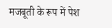मजबूती के रूप में पेश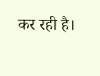कर रही है।